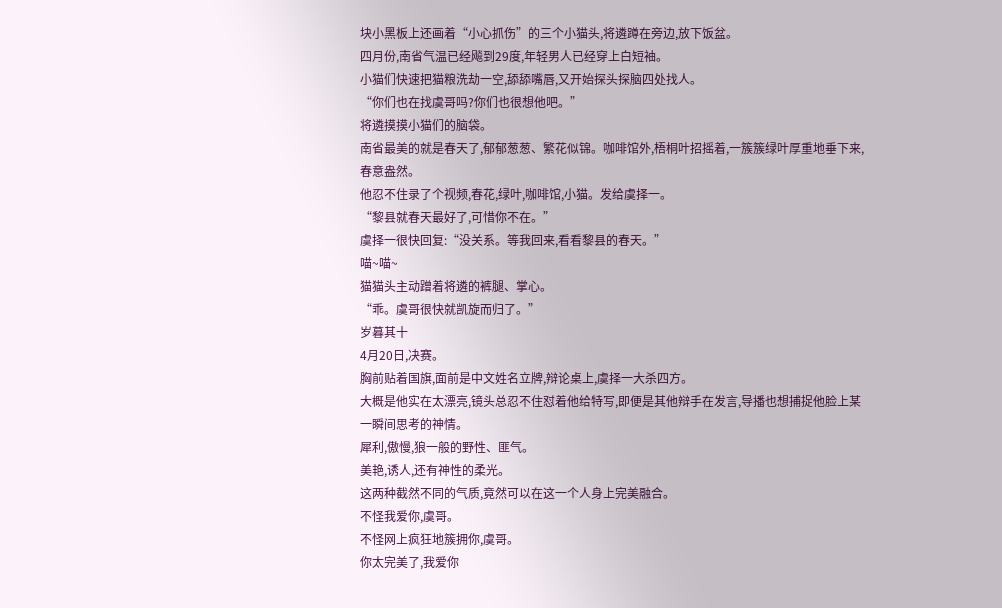块小黑板上还画着“小心抓伤”的三个小猫头,将遴蹲在旁边,放下饭盆。
四月份,南省气温已经飚到29度,年轻男人已经穿上白短袖。
小猫们快速把猫粮洗劫一空,舔舔嘴唇,又开始探头探脑四处找人。
“你们也在找虞哥吗?你们也很想他吧。”
将遴摸摸小猫们的脑袋。
南省最美的就是春天了,郁郁葱葱、繁花似锦。咖啡馆外,梧桐叶招摇着,一簇簇绿叶厚重地垂下来,春意盎然。
他忍不住录了个视频,春花,绿叶,咖啡馆,小猫。发给虞择一。
“黎县就春天最好了,可惜你不在。”
虞择一很快回复:“没关系。等我回来,看看黎县的春天。”
喵~喵~
猫猫头主动蹭着将遴的裤腿、掌心。
“乖。虞哥很快就凯旋而归了。”
岁暮其十
4月20日,决赛。
胸前贴着国旗,面前是中文姓名立牌,辩论桌上,虞择一大杀四方。
大概是他实在太漂亮,镜头总忍不住怼着他给特写,即便是其他辩手在发言,导播也想捕捉他脸上某一瞬间思考的神情。
犀利,傲慢,狼一般的野性、匪气。
美艳,诱人,还有神性的柔光。
这两种截然不同的气质,竟然可以在这一个人身上完美融合。
不怪我爱你,虞哥。
不怪网上疯狂地簇拥你,虞哥。
你太完美了,我爱你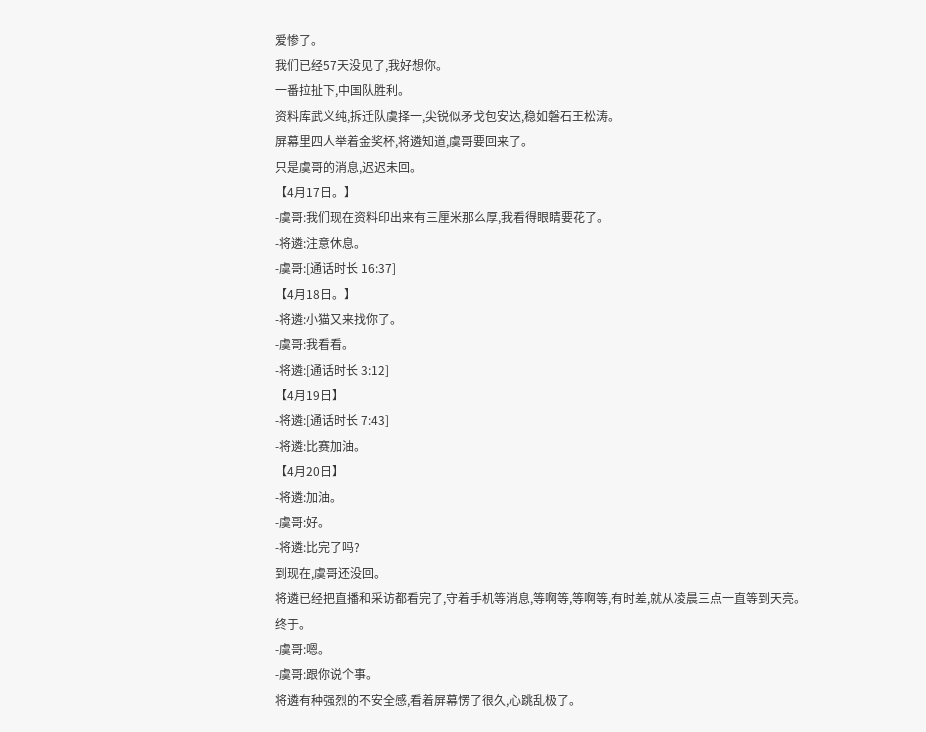爱惨了。
我们已经57天没见了,我好想你。
一番拉扯下,中国队胜利。
资料库武义纯,拆迁队虞择一,尖锐似矛戈包安达,稳如磐石王松涛。
屏幕里四人举着金奖杯,将遴知道,虞哥要回来了。
只是虞哥的消息,迟迟未回。
【4月17日。】
-虞哥:我们现在资料印出来有三厘米那么厚,我看得眼睛要花了。
-将遴:注意休息。
-虞哥:[通话时长 16:37]
【4月18日。】
-将遴:小猫又来找你了。
-虞哥:我看看。
-将遴:[通话时长 3:12]
【4月19日】
-将遴:[通话时长 7:43]
-将遴:比赛加油。
【4月20日】
-将遴:加油。
-虞哥:好。
-将遴:比完了吗?
到现在,虞哥还没回。
将遴已经把直播和采访都看完了,守着手机等消息,等啊等,等啊等,有时差,就从凌晨三点一直等到天亮。
终于。
-虞哥:嗯。
-虞哥:跟你说个事。
将遴有种强烈的不安全感,看着屏幕愣了很久,心跳乱极了。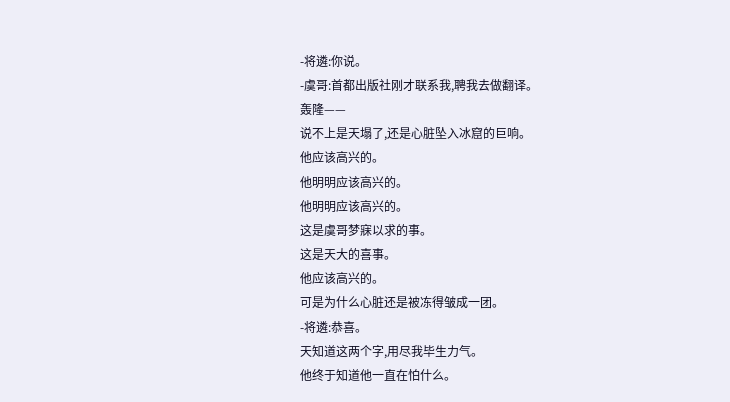-将遴:你说。
-虞哥:首都出版社刚才联系我,聘我去做翻译。
轰隆——
说不上是天塌了,还是心脏坠入冰窟的巨响。
他应该高兴的。
他明明应该高兴的。
他明明应该高兴的。
这是虞哥梦寐以求的事。
这是天大的喜事。
他应该高兴的。
可是为什么心脏还是被冻得皱成一团。
-将遴:恭喜。
天知道这两个字,用尽我毕生力气。
他终于知道他一直在怕什么。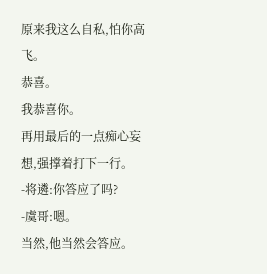原来我这么自私,怕你高飞。
恭喜。
我恭喜你。
再用最后的一点痴心妄想,强撑着打下一行。
-将遴:你答应了吗?
-虞哥:嗯。
当然,他当然会答应。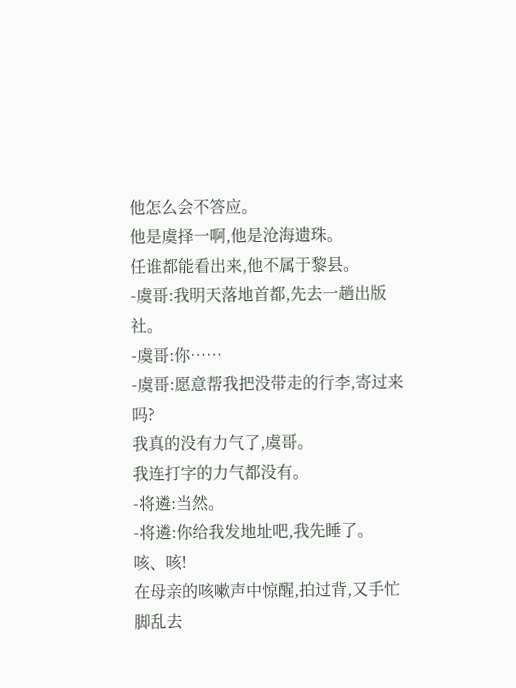他怎么会不答应。
他是虞择一啊,他是沧海遗珠。
任谁都能看出来,他不属于黎县。
-虞哥:我明天落地首都,先去一趟出版社。
-虞哥:你……
-虞哥:愿意帮我把没带走的行李,寄过来吗?
我真的没有力气了,虞哥。
我连打字的力气都没有。
-将遴:当然。
-将遴:你给我发地址吧,我先睡了。
咳、咳!
在母亲的咳嗽声中惊醒,拍过背,又手忙脚乱去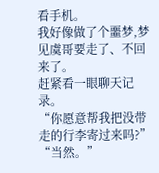看手机。
我好像做了个噩梦,梦见虞哥要走了、不回来了。
赶紧看一眼聊天记录。
“你愿意帮我把没带走的行李寄过来吗?”
“当然。”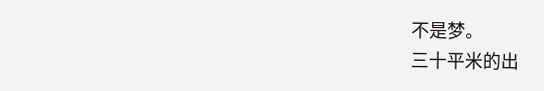不是梦。
三十平米的出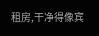租房,干净得像宾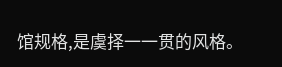馆规格,是虞择一一贯的风格。